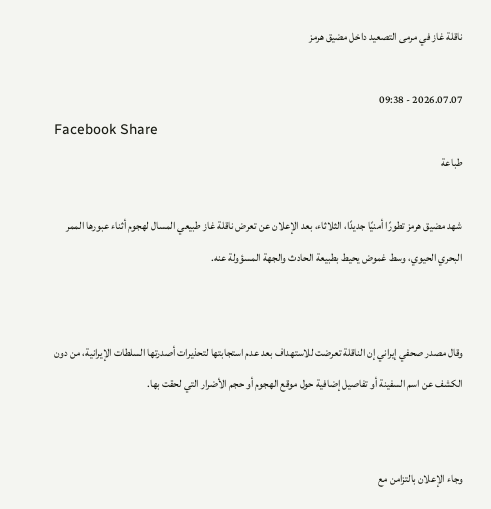ناقلة غاز في مرمى التصعيد داخل مضيق هرمز

2026.07.07 - 09:38
Facebook Share
طباعة

شهد مضيق هرمز تطورًا أمنيًا جديدًا، الثلاثاء، بعد الإعلان عن تعرض ناقلة غاز طبيعي المسال لهجوم أثناء عبورها الممر البحري الحيوي، وسط غموض يحيط بطبيعة الحادث والجهة المسؤولة عنه.


وقال مصدر صحفي إيراني إن الناقلة تعرضت للاستهداف بعد عدم استجابتها لتحذيرات أصدرتها السلطات الإيرانية، من دون الكشف عن اسم السفينة أو تفاصيل إضافية حول موقع الهجوم أو حجم الأضرار التي لحقت بها.


وجاء الإعلان بالتزامن مع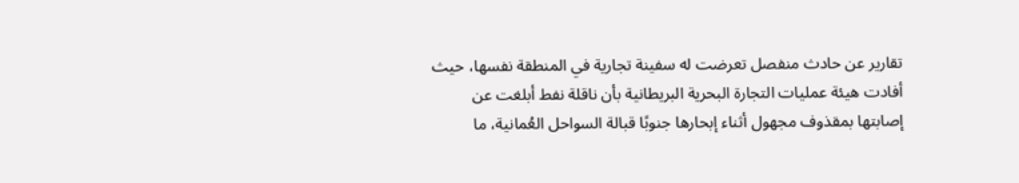تقارير عن حادث منفصل تعرضت له سفينة تجارية في المنطقة نفسها، حيث أفادت هيئة عمليات التجارة البحرية البريطانية بأن ناقلة نفط أبلغت عن إصابتها بمقذوف مجهول أثناء إبحارها جنوبًا قبالة السواحل العُمانية، ما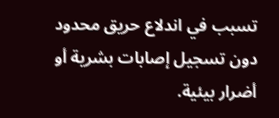تسبب في اندلاع حريق محدود دون تسجيل إصابات بشرية أو أضرار بيئية.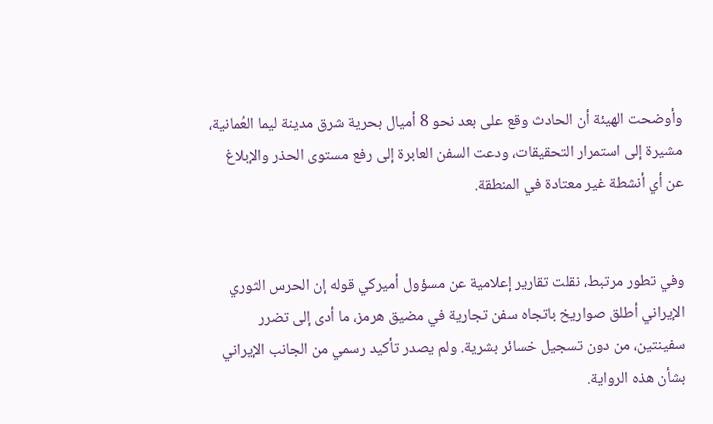وأوضحت الهيئة أن الحادث وقع على بعد نحو 8 أميال بحرية شرق مدينة ليما العُمانية، مشيرة إلى استمرار التحقيقات، ودعت السفن العابرة إلى رفع مستوى الحذر والإبلاغ عن أي أنشطة غير معتادة في المنطقة.


وفي تطور مرتبط، نقلت تقارير إعلامية عن مسؤول أميركي قوله إن الحرس الثوري الإيراني أطلق صواريخ باتجاه سفن تجارية في مضيق هرمز، ما أدى إلى تضرر سفينتين، من دون تسجيل خسائر بشرية. ولم يصدر تأكيد رسمي من الجانب الإيراني بشأن هذه الرواية.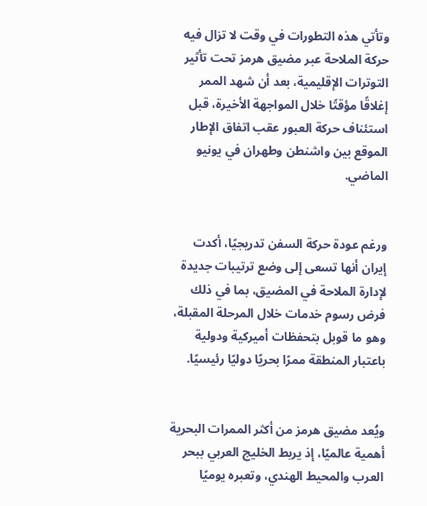وتأتي هذه التطورات في وقت لا تزال فيه حركة الملاحة عبر مضيق هرمز تحت تأثير التوترات الإقليمية، بعد أن شهد الممر إغلاقًا مؤقتًا خلال المواجهة الأخيرة، قبل استئناف حركة العبور عقب اتفاق الإطار الموقع بين واشنطن وطهران في يونيو الماضي.


ورغم عودة حركة السفن تدريجيًا، أكدت إيران أنها تسعى إلى وضع ترتيبات جديدة لإدارة الملاحة في المضيق، بما في ذلك فرض رسوم خدمات خلال المرحلة المقبلة، وهو ما قوبل بتحفظات أميركية ودولية باعتبار المنطقة ممرًا بحريًا دوليًا رئيسيًا.


ويُعد مضيق هرمز من أكثر الممرات البحرية أهمية عالميًا، إذ يربط الخليج العربي ببحر العرب والمحيط الهندي، وتعبره يوميًا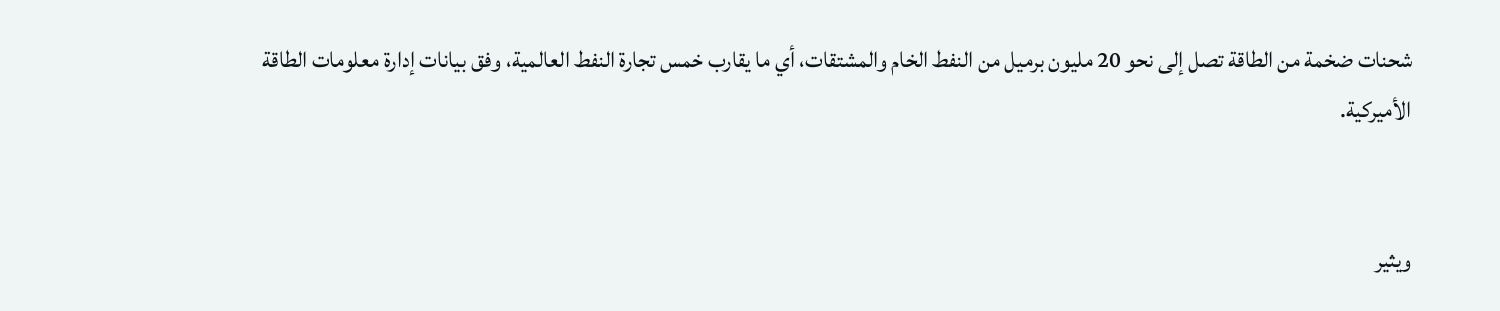شحنات ضخمة من الطاقة تصل إلى نحو 20 مليون برميل من النفط الخام والمشتقات، أي ما يقارب خمس تجارة النفط العالمية، وفق بيانات إدارة معلومات الطاقة الأميركية.


ويثير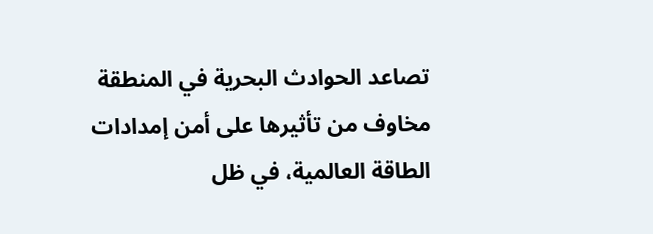تصاعد الحوادث البحرية في المنطقة مخاوف من تأثيرها على أمن إمدادات الطاقة العالمية، في ظل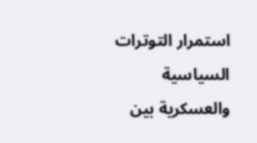استمرار التوترات السياسية والعسكرية بين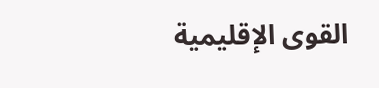القوى الإقليمية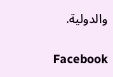والدولية.

Facebook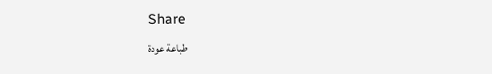Share
طباعة عودة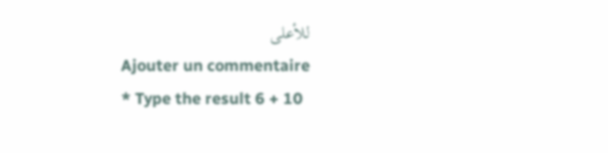للأعلى
Ajouter un commentaire
* Type the result 6 + 10